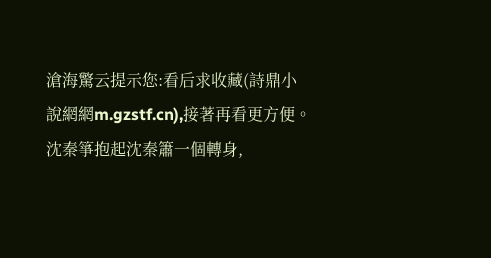滄海驚云提示您:看后求收藏(詩鼎小說網網m.gzstf.cn),接著再看更方便。
沈秦箏抱起沈秦簫一個轉身,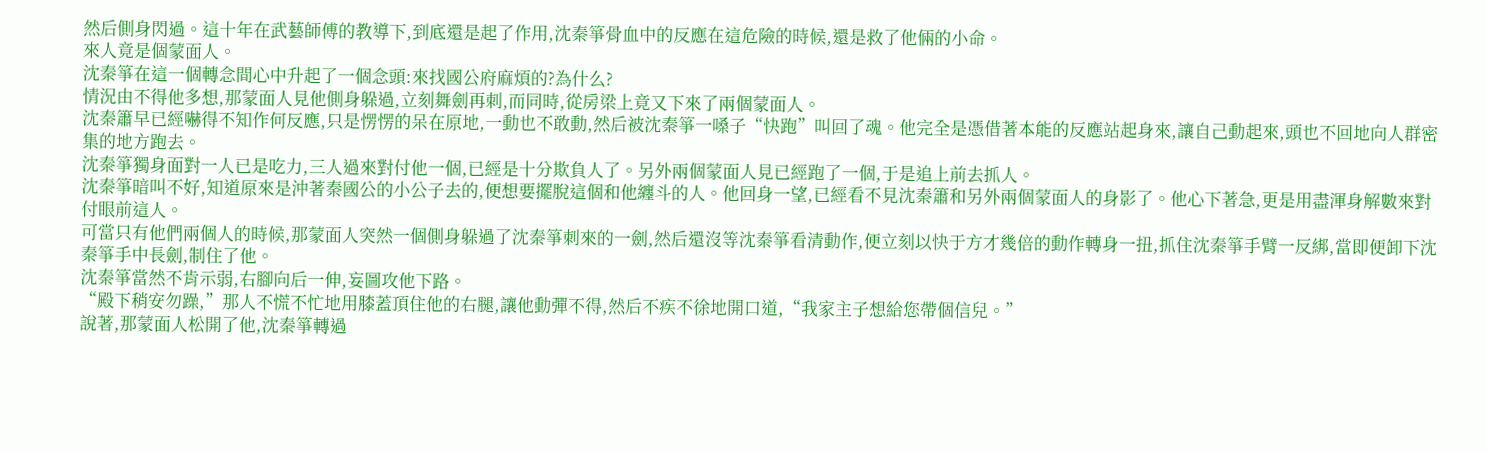然后側身閃過。這十年在武藝師傅的教導下,到底還是起了作用,沈秦箏骨血中的反應在這危險的時候,還是救了他倆的小命。
來人竟是個蒙面人。
沈秦箏在這一個轉念間心中升起了一個念頭:來找國公府麻煩的?為什么?
情況由不得他多想,那蒙面人見他側身躲過,立刻舞劍再刺,而同時,從房梁上竟又下來了兩個蒙面人。
沈秦簫早已經嚇得不知作何反應,只是愣愣的呆在原地,一動也不敢動,然后被沈秦箏一嗓子“快跑”叫回了魂。他完全是憑借著本能的反應站起身來,讓自己動起來,頭也不回地向人群密集的地方跑去。
沈秦箏獨身面對一人已是吃力,三人過來對付他一個,已經是十分欺負人了。另外兩個蒙面人見已經跑了一個,于是追上前去抓人。
沈秦箏暗叫不好,知道原來是沖著秦國公的小公子去的,便想要擺脫這個和他纏斗的人。他回身一望,已經看不見沈秦簫和另外兩個蒙面人的身影了。他心下著急,更是用盡渾身解數來對付眼前這人。
可當只有他們兩個人的時候,那蒙面人突然一個側身躲過了沈秦箏刺來的一劍,然后還沒等沈秦箏看清動作,便立刻以快于方才幾倍的動作轉身一扭,抓住沈秦箏手臂一反綁,當即便卸下沈秦箏手中長劍,制住了他。
沈秦箏當然不肯示弱,右腳向后一伸,妄圖攻他下路。
“殿下稍安勿躁,”那人不慌不忙地用膝蓋頂住他的右腿,讓他動彈不得,然后不疾不徐地開口道,“我家主子想給您帶個信兒。”
說著,那蒙面人松開了他,沈秦箏轉過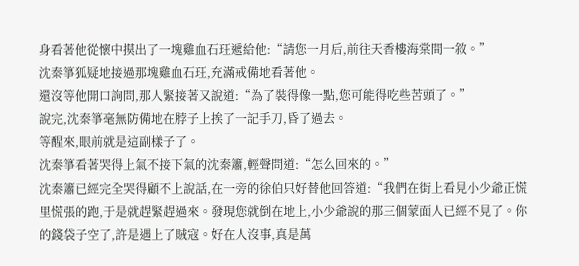身看著他從懷中摸出了一塊雞血石玨遞給他:“請您一月后,前往天香樓海棠間一敘。”
沈秦箏狐疑地接過那塊雞血石玨,充滿戒備地看著他。
還沒等他開口詢問,那人緊接著又說道:“為了裝得像一點,您可能得吃些苦頭了。”
說完,沈秦箏毫無防備地在脖子上挨了一記手刀,昏了過去。
等醒來,眼前就是這副樣子了。
沈秦箏看著哭得上氣不接下氣的沈秦簫,輕聲問道:“怎么回來的。”
沈秦簫已經完全哭得顧不上說話,在一旁的徐伯只好替他回答道:“我們在街上看見小少爺正慌里慌張的跑,于是就趕緊趕過來。發現您就倒在地上,小少爺說的那三個蒙面人已經不見了。你的錢袋子空了,許是遇上了賊寇。好在人沒事,真是萬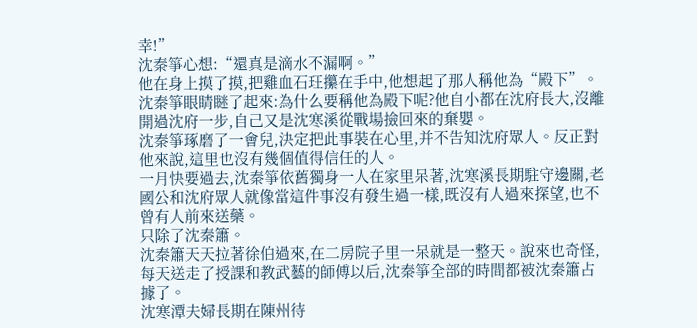幸!”
沈秦箏心想:“還真是滴水不漏啊。”
他在身上摸了摸,把雞血石玨攥在手中,他想起了那人稱他為“殿下”。
沈秦箏眼睛瞇了起來:為什么要稱他為殿下呢?他自小都在沈府長大,沒離開過沈府一步,自己又是沈寒溪從戰場撿回來的棄嬰。
沈秦箏琢磨了一會兒,決定把此事裝在心里,并不告知沈府眾人。反正對他來說,這里也沒有幾個值得信任的人。
一月快要過去,沈秦箏依舊獨身一人在家里呆著,沈寒溪長期駐守邊關,老國公和沈府眾人就像當這件事沒有發生過一樣,既沒有人過來探望,也不曾有人前來送藥。
只除了沈秦簫。
沈秦簫天天拉著徐伯過來,在二房院子里一呆就是一整天。說來也奇怪,每天送走了授課和教武藝的師傅以后,沈秦箏全部的時間都被沈秦簫占據了。
沈寒潭夫婦長期在陳州待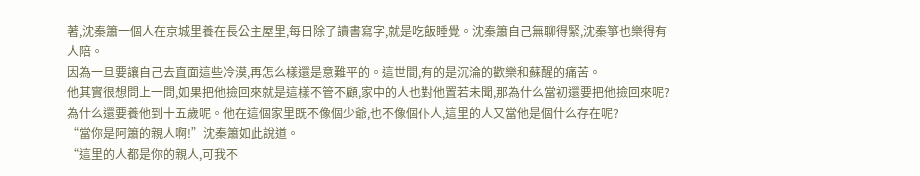著,沈秦簫一個人在京城里養在長公主屋里,每日除了讀書寫字,就是吃飯睡覺。沈秦簫自己無聊得緊,沈秦箏也樂得有人陪。
因為一旦要讓自己去直面這些冷漠,再怎么樣還是意難平的。這世間,有的是沉淪的歡樂和蘇醒的痛苦。
他其實很想問上一問,如果把他撿回來就是這樣不管不顧,家中的人也對他置若未聞,那為什么當初還要把他撿回來呢?為什么還要養他到十五歲呢。他在這個家里既不像個少爺,也不像個仆人,這里的人又當他是個什么存在呢?
“當你是阿簫的親人啊!”沈秦簫如此說道。
“這里的人都是你的親人,可我不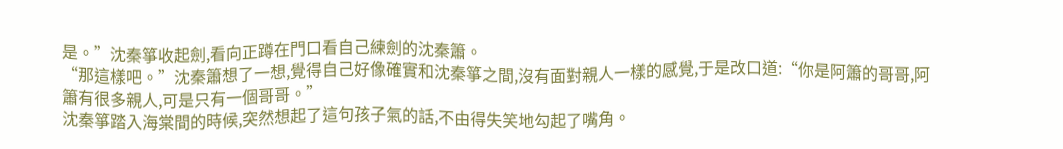是。”沈秦箏收起劍,看向正蹲在門口看自己練劍的沈秦簫。
“那這樣吧。”沈秦簫想了一想,覺得自己好像確實和沈秦箏之間,沒有面對親人一樣的感覺,于是改口道:“你是阿簫的哥哥,阿簫有很多親人,可是只有一個哥哥。”
沈秦箏踏入海棠間的時候,突然想起了這句孩子氣的話,不由得失笑地勾起了嘴角。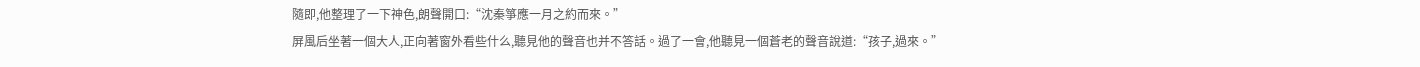隨即,他整理了一下神色,朗聲開口:“沈秦箏應一月之約而來。”
屏風后坐著一個大人,正向著窗外看些什么,聽見他的聲音也并不答話。過了一會,他聽見一個蒼老的聲音說道:“孩子,過來。”